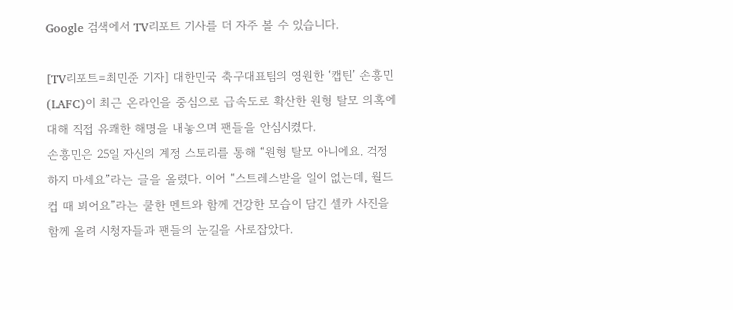Google 검색에서 TV리포트 기사를 더 자주 볼 수 있습니다.

[TV리포트=최민준 기자] 대한민국 축구대표팀의 영원한 ‘캡틴’ 손흥민(LAFC)이 최근 온라인을 중심으로 급속도로 확산한 원형 탈모 의혹에 대해 직접 유쾌한 해명을 내놓으며 팬들을 안심시켰다.
손흥민은 25일 자신의 계정 스토리를 통해 “원형 탈모 아니에요. 걱정하지 마세요”라는 글을 올렸다. 이어 “스트레스받을 일이 없는데, 월드컵 때 뵈어요”라는 쿨한 멘트와 함께 건강한 모습이 담긴 셀카 사진을 함께 올려 시청자들과 팬들의 눈길을 사로잡았다.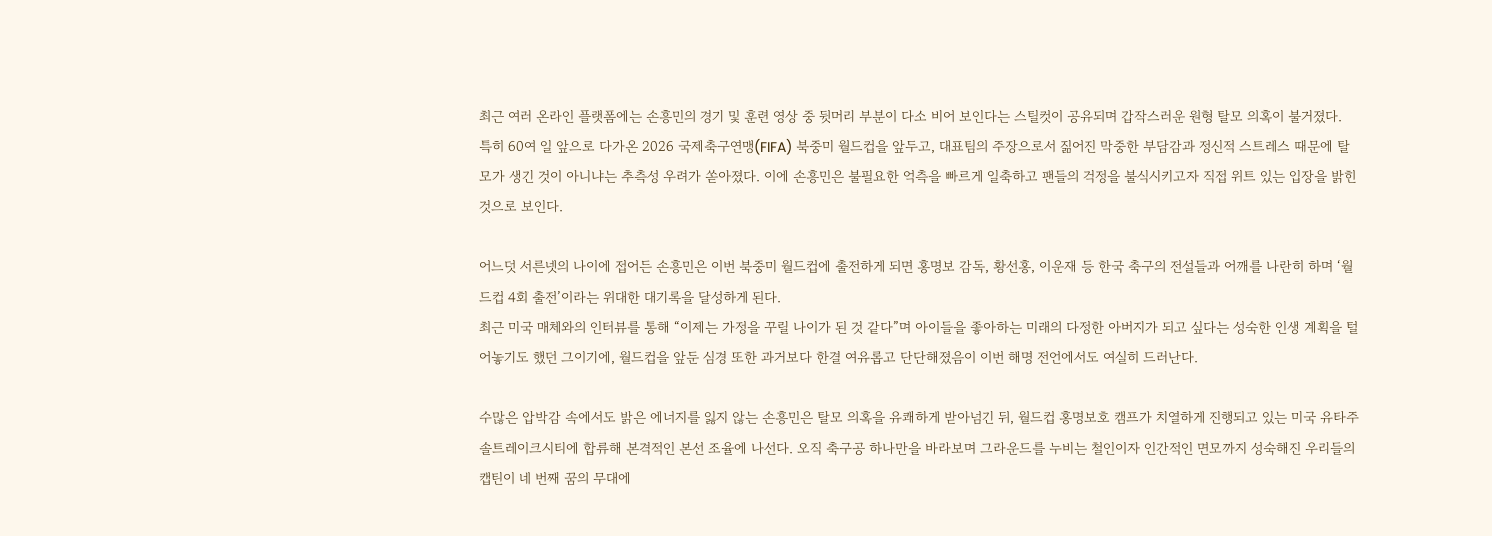최근 여러 온라인 플랫폼에는 손흥민의 경기 및 훈련 영상 중 뒷머리 부분이 다소 비어 보인다는 스틸컷이 공유되며 갑작스러운 원형 탈모 의혹이 불거졌다.
특히 60여 일 앞으로 다가온 2026 국제축구연맹(FIFA) 북중미 월드컵을 앞두고, 대표팀의 주장으로서 짊어진 막중한 부담감과 정신적 스트레스 때문에 탈모가 생긴 것이 아니냐는 추측성 우려가 쏟아졌다. 이에 손흥민은 불필요한 억측을 빠르게 일축하고 팬들의 걱정을 불식시키고자 직접 위트 있는 입장을 밝힌 것으로 보인다.

어느덧 서른넷의 나이에 접어든 손흥민은 이번 북중미 월드컵에 출전하게 되면 홍명보 감독, 황선홍, 이운재 등 한국 축구의 전설들과 어깨를 나란히 하며 ‘월드컵 4회 출전’이라는 위대한 대기록을 달성하게 된다.
최근 미국 매체와의 인터뷰를 통해 “이제는 가정을 꾸릴 나이가 된 것 같다”며 아이들을 좋아하는 미래의 다정한 아버지가 되고 싶다는 성숙한 인생 계획을 털어놓기도 했던 그이기에, 월드컵을 앞둔 심경 또한 과거보다 한결 여유롭고 단단해졌음이 이번 해명 전언에서도 여실히 드러난다.

수많은 압박감 속에서도 밝은 에너지를 잃지 않는 손흥민은 탈모 의혹을 유쾌하게 받아넘긴 뒤, 월드컵 홍명보호 캠프가 치열하게 진행되고 있는 미국 유타주 솔트레이크시티에 합류해 본격적인 본선 조율에 나선다. 오직 축구공 하나만을 바라보며 그라운드를 누비는 철인이자 인간적인 면모까지 성숙해진 우리들의 캡틴이 네 번째 꿈의 무대에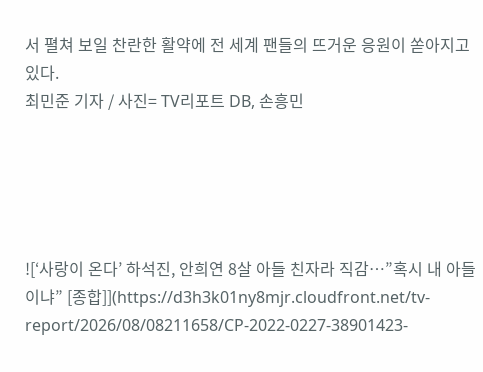서 펼쳐 보일 찬란한 활약에 전 세계 팬들의 뜨거운 응원이 쏟아지고 있다.
최민준 기자 / 사진= TV리포트 DB, 손흥민





![‘사랑이 온다’ 하석진, 안희연 8살 아들 친자라 직감…”혹시 내 아들이냐” [종합]](https://d3h3k01ny8mjr.cloudfront.net/tv-report/2026/08/08211658/CP-2022-0227-38901423-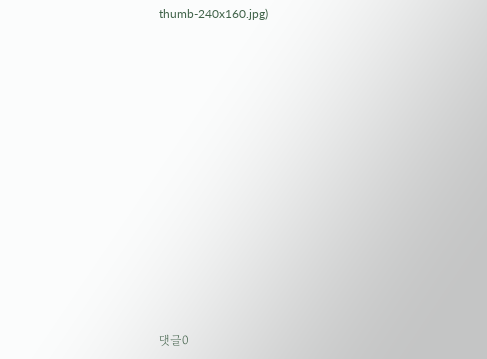thumb-240x160.jpg)













댓글0